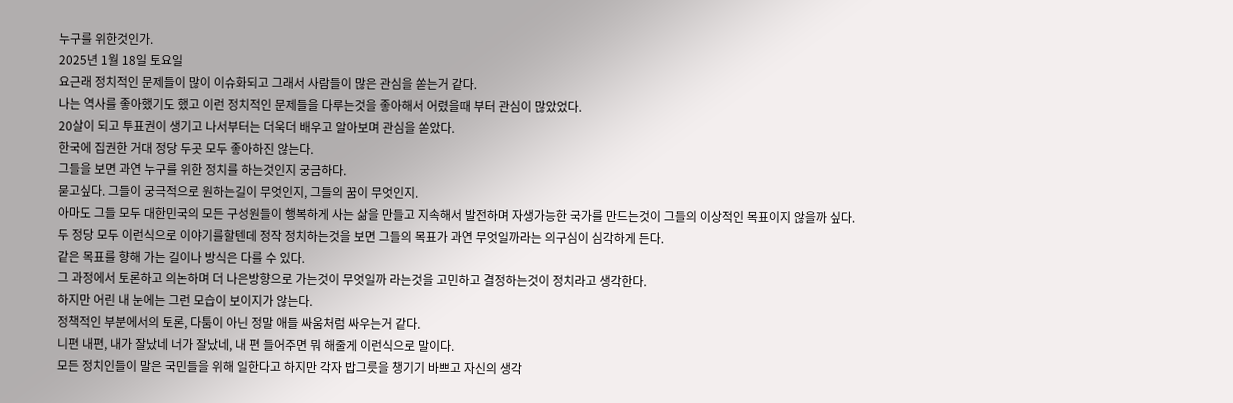누구를 위한것인가.
2025년 1월 18일 토요일
요근래 정치적인 문제들이 많이 이슈화되고 그래서 사람들이 많은 관심을 쏟는거 같다.
나는 역사를 좋아했기도 했고 이런 정치적인 문제들을 다루는것을 좋아해서 어렸을때 부터 관심이 많았었다.
20살이 되고 투표권이 생기고 나서부터는 더욱더 배우고 알아보며 관심을 쏟았다.
한국에 집권한 거대 정당 두곳 모두 좋아하진 않는다.
그들을 보면 과연 누구를 위한 정치를 하는것인지 궁금하다.
묻고싶다. 그들이 궁극적으로 원하는길이 무엇인지, 그들의 꿈이 무엇인지.
아마도 그들 모두 대한민국의 모든 구성원들이 행복하게 사는 삶을 만들고 지속해서 발전하며 자생가능한 국가를 만드는것이 그들의 이상적인 목표이지 않을까 싶다.
두 정당 모두 이런식으로 이야기를할텐데 정작 정치하는것을 보면 그들의 목표가 과연 무엇일까라는 의구심이 심각하게 든다.
같은 목표를 향해 가는 길이나 방식은 다를 수 있다.
그 과정에서 토론하고 의논하며 더 나은방향으로 가는것이 무엇일까 라는것을 고민하고 결정하는것이 정치라고 생각한다.
하지만 어린 내 눈에는 그런 모습이 보이지가 않는다.
정책적인 부분에서의 토론, 다툼이 아닌 정말 애들 싸움처럼 싸우는거 같다.
니편 내편, 내가 잘났네 너가 잘났네, 내 편 들어주면 뭐 해줄게 이런식으로 말이다.
모든 정치인들이 말은 국민들을 위해 일한다고 하지만 각자 밥그릇을 챙기기 바쁘고 자신의 생각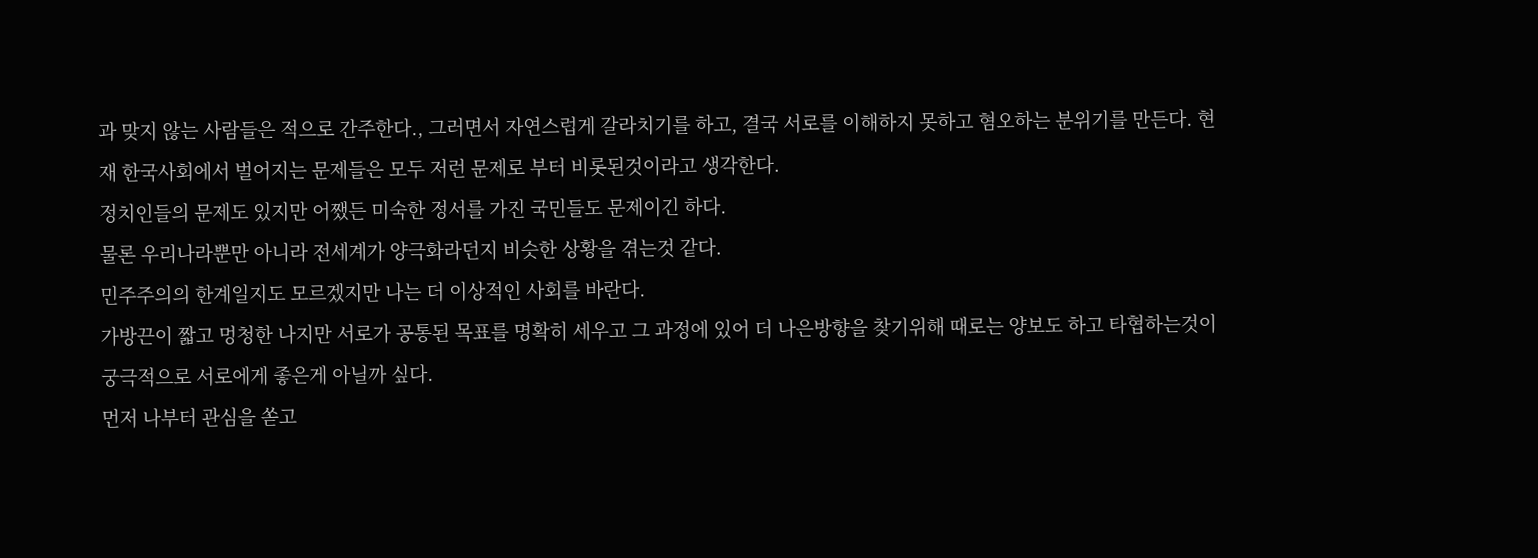과 맞지 않는 사람들은 적으로 간주한다., 그러면서 자연스럽게 갈라치기를 하고, 결국 서로를 이해하지 못하고 혐오하는 분위기를 만든다. 현재 한국사회에서 벌어지는 문제들은 모두 저런 문제로 부터 비롯된것이라고 생각한다.
정치인들의 문제도 있지만 어쨌든 미숙한 정서를 가진 국민들도 문제이긴 하다.
물론 우리나라뿐만 아니라 전세계가 양극화라던지 비슷한 상황을 겪는것 같다.
민주주의의 한계일지도 모르겠지만 나는 더 이상적인 사회를 바란다.
가방끈이 짧고 멍청한 나지만 서로가 공통된 목표를 명확히 세우고 그 과정에 있어 더 나은방향을 찾기위해 때로는 양보도 하고 타협하는것이 궁극적으로 서로에게 좋은게 아닐까 싶다.
먼저 나부터 관심을 쏟고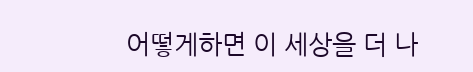어떻게하면 이 세상을 더 나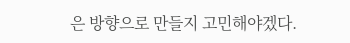은 방향으로 만들지 고민해야겠다.